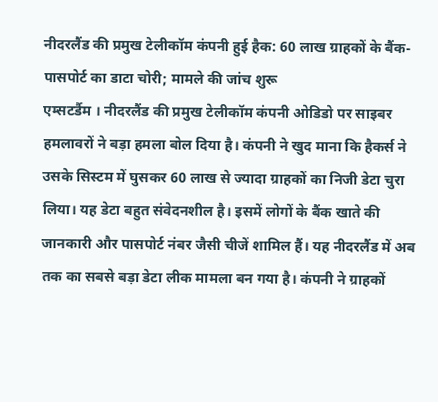नीदरलैंड की प्रमुख टेलीकॉम कंपनी हुई हैक: 60 लाख ग्राहकों के बैंक-पासपोर्ट का डाटा चोरी; मामले की जांच शुरू
एम्सटर्डैम । नीदरलैंड की प्रमुख टेलीकॉम कंपनी ओडिडो पर साइबर हमलावरों ने बड़ा हमला बोल दिया है। कंपनी ने खुद माना कि हैकर्स ने उसके सिस्टम में घुसकर 60 लाख से ज्यादा ग्राहकों का निजी डेटा चुरा लिया। यह डेटा बहुत संवेदनशील है। इसमें लोगों के बैंक खाते की जानकारी और पासपोर्ट नंबर जैसी चीजें शामिल हैं। यह नीदरलैंड में अब तक का सबसे बड़ा डेटा लीक मामला बन गया है। कंपनी ने ग्राहकों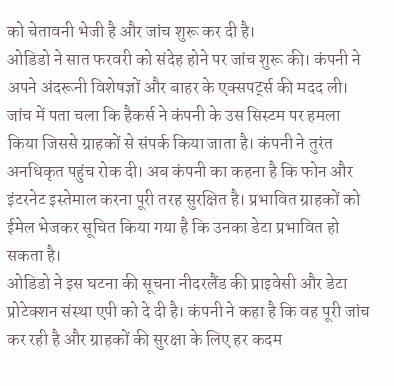को चेतावनी भेजी है और जांच शुरू कर दी है।
ओडिडो ने सात फरवरी को संदेह होने पर जांच शुरू की। कंपनी ने अपने अंदरूनी विशेषज्ञों और बाहर के एक्सपर्ट्स की मदद ली। जांच में पता चला कि हैकर्स ने कंपनी के उस सिस्टम पर हमला किया जिससे ग्राहकों से संपर्क किया जाता है। कंपनी ने तुरंत अनधिकृत पहुंच रोक दी। अब कंपनी का कहना है कि फोन और इंटरनेट इस्तेमाल करना पूरी तरह सुरक्षित है। प्रभावित ग्राहकों को ईमेल भेजकर सूचित किया गया है कि उनका डेटा प्रभावित हो सकता है।
ओडिडो ने इस घटना की सूचना नीदरलैंड की प्राइवेसी और डेटा प्रोटेक्शन संस्था एपी को दे दी है। कंपनी ने कहा है कि वह पूरी जांच कर रही है और ग्राहकों की सुरक्षा के लिए हर कदम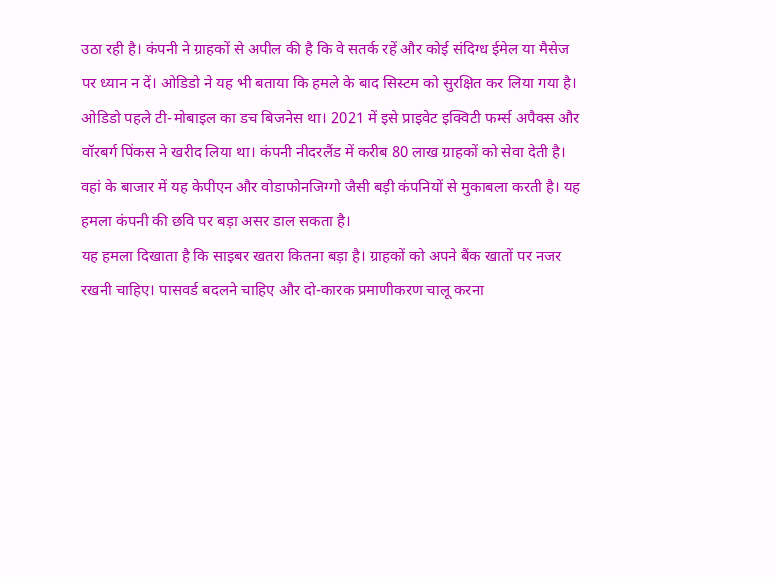उठा रही है। कंपनी ने ग्राहकों से अपील की है कि वे सतर्क रहें और कोई संदिग्ध ईमेल या मैसेज पर ध्यान न दें। ओडिडो ने यह भी बताया कि हमले के बाद सिस्टम को सुरक्षित कर लिया गया है।
ओडिडो पहले टी-मोबाइल का डच बिजनेस था। 2021 में इसे प्राइवेट इक्विटी फर्म्स अपैक्स और वॉरबर्ग पिंकस ने खरीद लिया था। कंपनी नीदरलैंड में करीब 80 लाख ग्राहकों को सेवा देती है। वहां के बाजार में यह केपीएन और वोडाफोनजिग्गो जैसी बड़ी कंपनियों से मुकाबला करती है। यह हमला कंपनी की छवि पर बड़ा असर डाल सकता है।
यह हमला दिखाता है कि साइबर खतरा कितना बड़ा है। ग्राहकों को अपने बैंक खातों पर नजर रखनी चाहिए। पासवर्ड बदलने चाहिए और दो-कारक प्रमाणीकरण चालू करना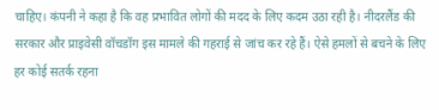चाहिए। कंपनी ने कहा है कि वह प्रभावित लोगों की मदद के लिए कदम उठा रही है। नीदरलैंड की सरकार और प्राइवेसी वॉचडॉग इस मामले की गहराई से जांच कर रहे हैं। ऐसे हमलों से बचने के लिए हर कोई सतर्क रहना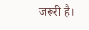जरूरी है।